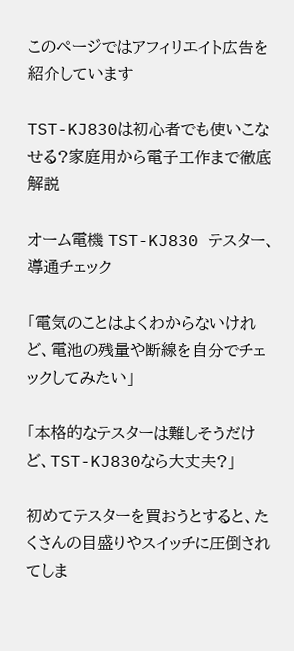このページではアフィリエイト広告を紹介しています

TST-KJ830は初心者でも使いこなせる?家庭用から電子工作まで徹底解説

オーム電機 TST-KJ830 テスター、導通チェック

「電気のことはよくわからないけれど、電池の残量や断線を自分でチェックしてみたい」

「本格的なテスターは難しそうだけど、TST-KJ830なら大丈夫?」

初めてテスターを買おうとすると、たくさんの目盛りやスイッチに圧倒されてしま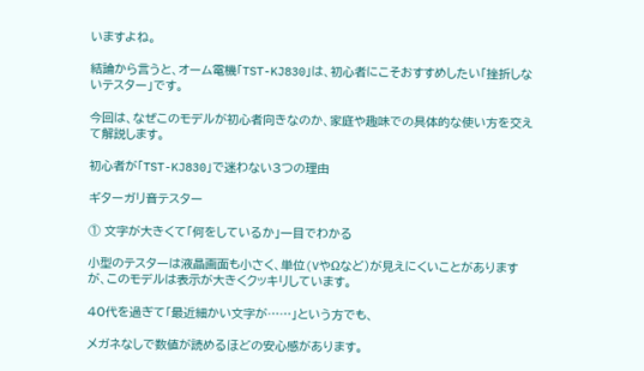いますよね。

結論から言うと、オーム電機「TST-KJ830」は、初心者にこそおすすめしたい「挫折しないテスター」です。

今回は、なぜこのモデルが初心者向きなのか、家庭や趣味での具体的な使い方を交えて解説します。

初心者が「TST-KJ830」で迷わない3つの理由

ギターガリ音テスター

① 文字が大きくて「何をしているか」一目でわかる

小型のテスターは液晶画面も小さく、単位(VやΩなど)が見えにくいことがありますが、このモデルは表示が大きくクッキリしています。

40代を過ぎて「最近細かい文字が……」という方でも、

メガネなしで数値が読めるほどの安心感があります。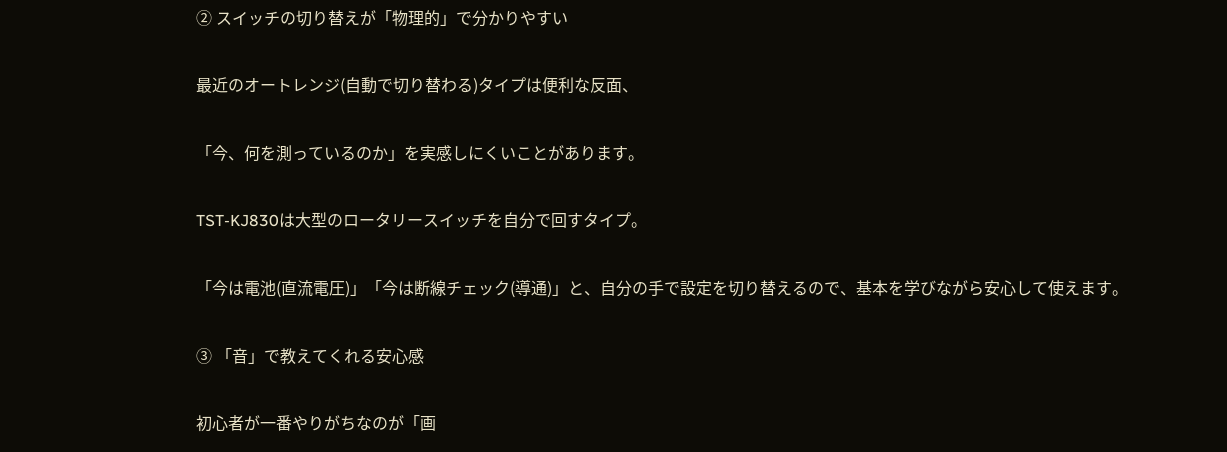② スイッチの切り替えが「物理的」で分かりやすい

最近のオートレンジ(自動で切り替わる)タイプは便利な反面、

「今、何を測っているのか」を実感しにくいことがあります。

TST-KJ830は大型のロータリースイッチを自分で回すタイプ。

「今は電池(直流電圧)」「今は断線チェック(導通)」と、自分の手で設定を切り替えるので、基本を学びながら安心して使えます。

③ 「音」で教えてくれる安心感

初心者が一番やりがちなのが「画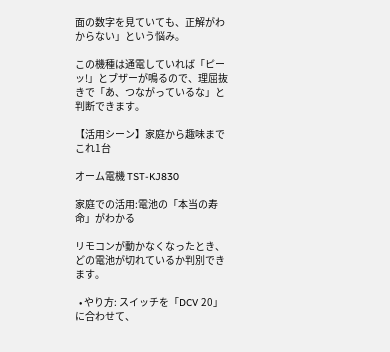面の数字を見ていても、正解がわからない」という悩み。

この機種は通電していれば「ピーッ!」とブザーが鳴るので、理屈抜きで「あ、つながっているな」と判断できます。

【活用シーン】家庭から趣味までこれ1台

オーム電機 TST-KJ830

家庭での活用:電池の「本当の寿命」がわかる

リモコンが動かなくなったとき、どの電池が切れているか判別できます。

  • やり方: スイッチを「DCV 20」に合わせて、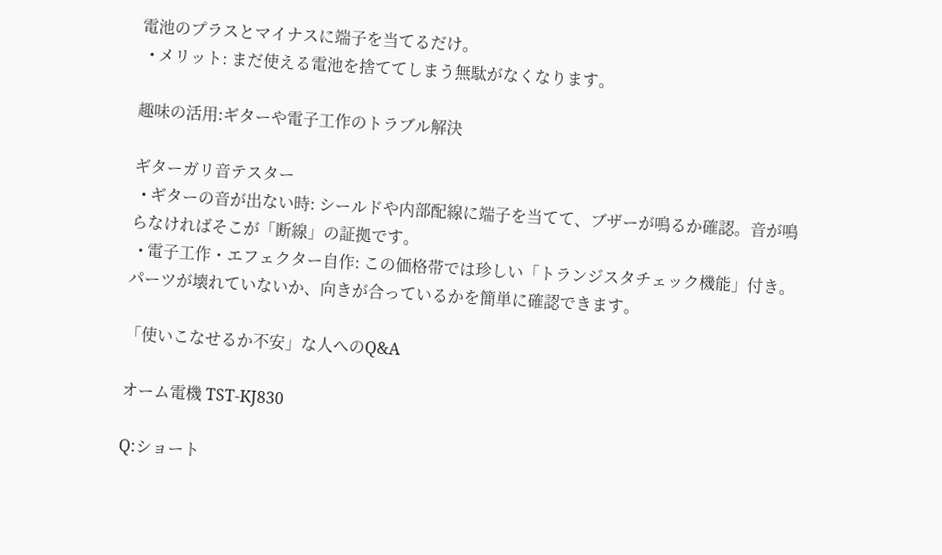電池のプラスとマイナスに端子を当てるだけ。
  • メリット: まだ使える電池を捨ててしまう無駄がなくなります。

趣味の活用:ギターや電子工作のトラブル解決

ギターガリ音テスター
  • ギターの音が出ない時: シールドや内部配線に端子を当てて、ブザーが鳴るか確認。音が鳴らなければそこが「断線」の証拠です。
  • 電子工作・エフェクター自作: この価格帯では珍しい「トランジスタチェック機能」付き。パーツが壊れていないか、向きが合っているかを簡単に確認できます。

「使いこなせるか不安」な人へのQ&A

オーム電機 TST-KJ830

Q:ショート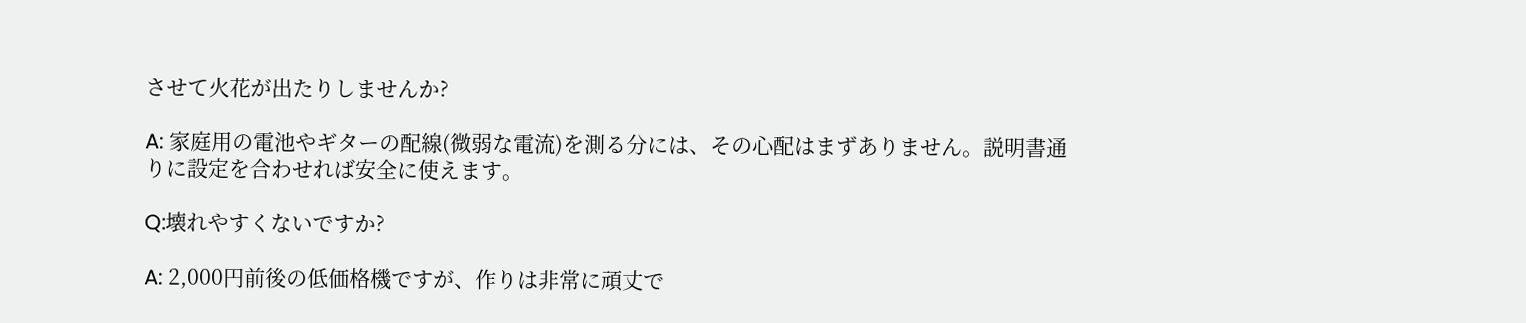させて火花が出たりしませんか?

A: 家庭用の電池やギターの配線(微弱な電流)を測る分には、その心配はまずありません。説明書通りに設定を合わせれば安全に使えます。

Q:壊れやすくないですか?

A: 2,000円前後の低価格機ですが、作りは非常に頑丈で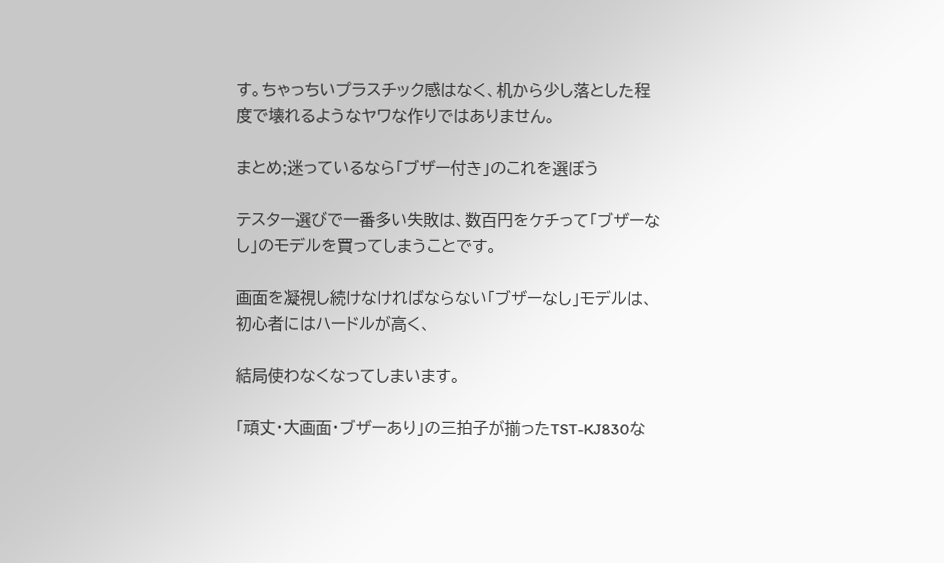す。ちゃっちいプラスチック感はなく、机から少し落とした程度で壊れるようなヤワな作りではありません。

まとめ;迷っているなら「ブザー付き」のこれを選ぼう

テスター選びで一番多い失敗は、数百円をケチって「ブザーなし」のモデルを買ってしまうことです。

画面を凝視し続けなければならない「ブザーなし」モデルは、初心者にはハードルが高く、

結局使わなくなってしまいます。

「頑丈・大画面・ブザーあり」の三拍子が揃ったTST-KJ830な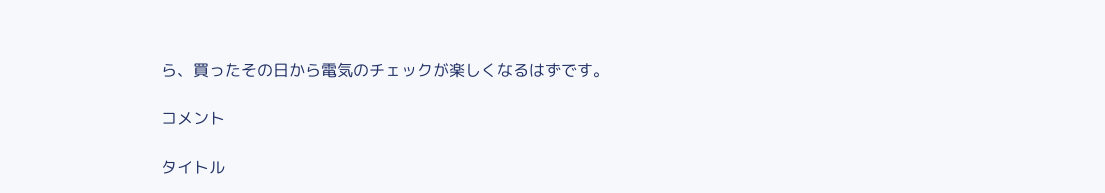ら、買ったその日から電気のチェックが楽しくなるはずです。

コメント

タイトル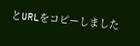とURLをコピーしました